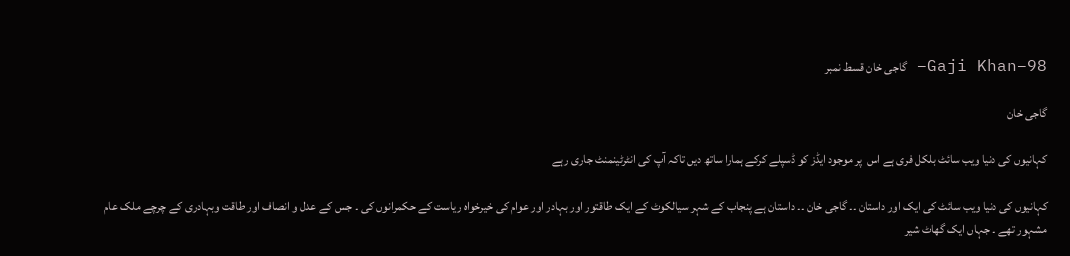Gaji Khan–98– گاجی خان قسط نمبر

گاجی خان

کہانیوں کی دنیا ویب سائٹ بلکل فری ہے اس  پر موجود ایڈز کو ڈسپلے کرکے ہمارا ساتھ دیں تاکہ آپ کی انٹرٹینمنٹ جاری رہے

کہانیوں کی دنیا ویب سائٹ کی ایک اور داستان ۔۔ گاجی خان ۔۔ داستان ہے پنجاب کے شہر سیالکوٹ کے ایک طاقتور اور بہادر اور عوام کی خیرخواہ ریاست کے حکمرانوں کی ۔ جس کے عدل و انصاف اور طاقت وبہادری کے چرچے ملک عام مشہور تھے ۔ جہاں ایک گھاٹ شیر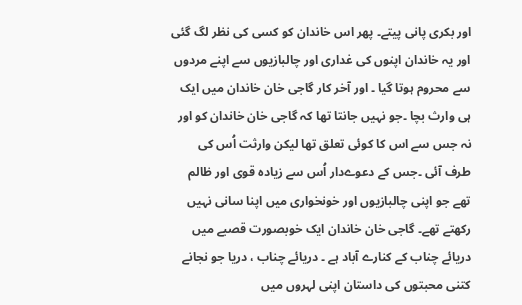اور بکری پانی پیتے۔ پھر اس خاندان کو کسی کی نظر لگ گئی اور یہ خاندان اپنوں کی غداری اور چالبازیوں سے اپنے مردوں سے محروم ہوتا گیا ۔ اور آخر کار گاجی خان خاندان میں ایک ہی وارث بچا ۔جو نہیں جانتا تھا کہ گاجی خان خاندان کو اور نہ جس سے اس کا کوئی تعلق تھا لیکن وارثت اُس کی طرف آئی ۔جس کے دعوےدار اُس سے زیادہ قوی اور ظالم تھے جو اپنی چالبازیوں اور خونخواری میں اپنا سانی نہیں رکھتے تھے۔ گاجی خان خاندان ایک خوبصورت قصبے میں دریائے چناب کے کنارے آباد ہے ۔ دریائے چناب ، دریا جو نجانے کتنی محبتوں کی داستان اپنی لہروں میں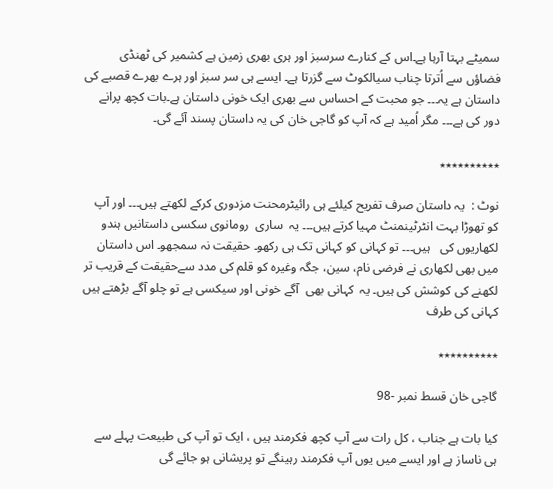سمیٹے بہتا آرہا ہے۔اس کے کنارے سرسبز اور ہری بھری زمین ہے کشمیر کی ٹھنڈی فضاؤں سے اُترتا چناب سیالکوٹ سے گزرتا ہے۔ ایسے ہی سر سبز اور ہرے بھرے قصبے کی داستان ہے یہ۔۔۔ جو محبت کے احساس سے بھری ایک خونی داستان ہے۔بات کچھ پرانے دور کی ہے۔۔۔ مگر اُمید ہے کہ آپ کو گاجی خان کی یہ داستان پسند آئے گی۔

٭٭٭٭٭٭٭٭٭٭

نوٹ :  یہ داستان صرف تفریح کیلئے ہی رائیٹرمحنت مزدوری کرکے لکھتے ہیں۔۔۔ اور آپ کو تھوڑا بہت انٹرٹینمنٹ مہیا کرتے ہیں۔۔۔ یہ  ساری  رومانوی سکسی داستانیں ہندو لکھاریوں کی   ہیں۔۔۔ تو کہانی کو کہانی تک ہی رکھو۔ حقیقت نہ سمجھو۔ اس داستان میں بھی لکھاری نے فرضی نام، سین، جگہ وغیرہ کو قلم کی مدد سےحقیقت کے قریب تر لکھنے کی کوشش کی ہیں۔ یہ  کہانی بھی  آگے خونی اور سیکسی ہے تو چلو آگے بڑھتے ہیں کہانی کی طرف

٭٭٭٭٭٭٭٭٭٭

گاجی خان قسط نمبر -98

کیا بات ہے جناب ، کل رات سے آپ کچھ فکرمند ہیں ، ایک تو آپ کی طبیعت پہلے سے ہی ناساز ہے اور ایسے میں یوں آپ فکرمند رہینگے تو پریشانی ہو جائے گی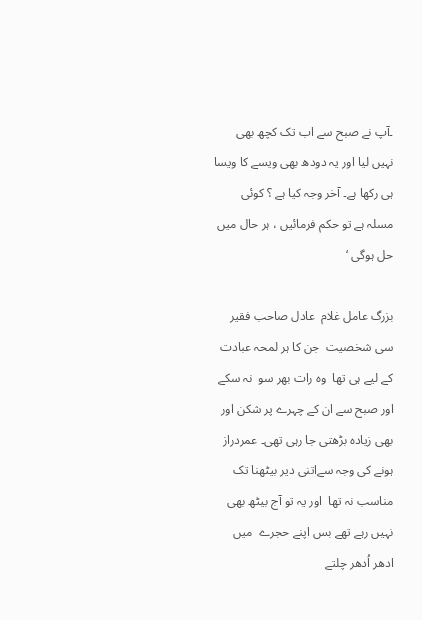۔آپ نے صبح سے اب تک کچھ بھی نہیں لیا اور یہ دودھ بھی ویسے کا ویسا ہی رکھا ہے۔ آخر وجہ کیا ہے ؟ کوئی مسلہ ہے تو حکم فرمائیں ، ہر حال میں حل ہوگی ‘

بزرگ عامل غلام  عادل صاحب فقیر سی شخصیت  جن کا ہر لمحہ عبادت کے لیے ہی تھا  وہ رات بھر سو  نہ سکے اور صبح سے ان کے چہرے پر شکن اور بھی زیادہ بڑھتی جا رہی تھی۔ عمردراز ہونے کی وجہ سےاتنی دیر بیٹھنا تک مناسب نہ تھا  اور یہ تو آج بیٹھ بھی نہیں رہے تھے بس اپنے حجرے  میں ادھر اُدھر چلتے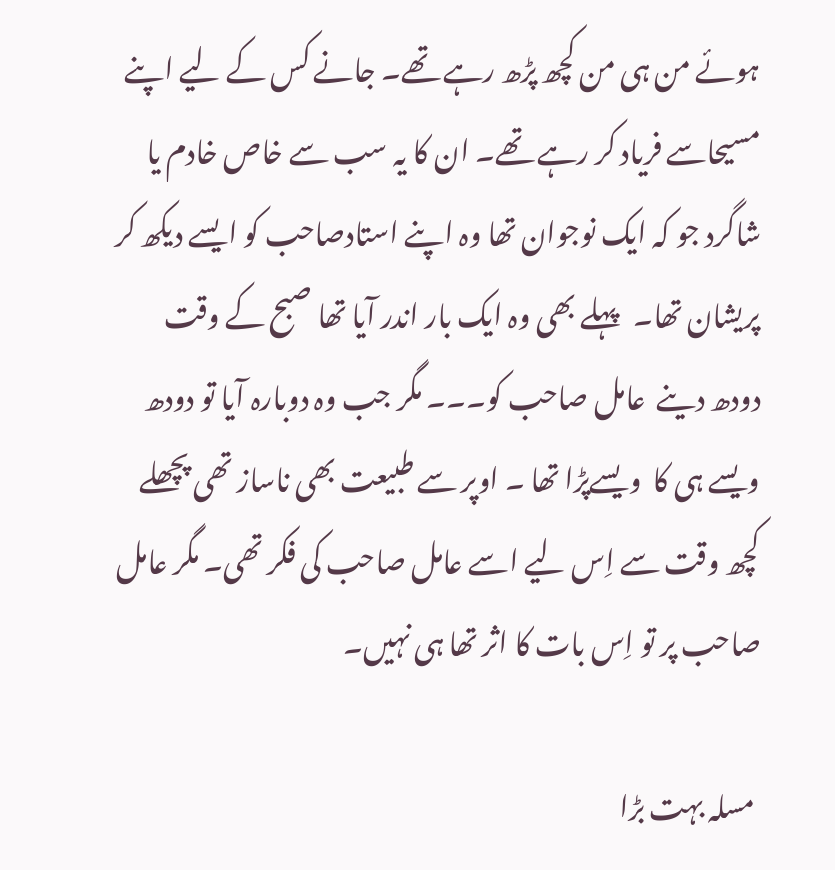ہوئے من ہی من کچھ پڑھ رہے تھے۔ جانے کس کے لیے اپنے مسیحاسے فریاد کر رہے تھے۔ ان کا یہ سب سے خاص خادم یا شاگرد جو کہ ایک نوجوان تھا وہ اپنے استادصاحب کو ایسے دیکھ کر پریشان تھا۔   پہلے بھی وہ ایک بار اندر آیا تھا صبح کے وقت دودھ دینے  عامل صاحب کو۔۔۔ مگر جب وہ دوبارہ آیا تو دودھ ویسے ہی کا  ویسےپڑا تھا ۔ اوپر سے طبیعت بھی ناساز تھی پچھلے کچھ وقت سے اِس لیے اسے عامل صاحب کی فکر تھی۔ مگر عامل صاحب پر تو اِس بات کا اثر تھا ہی نہیں۔

 مسلہ بہت بڑا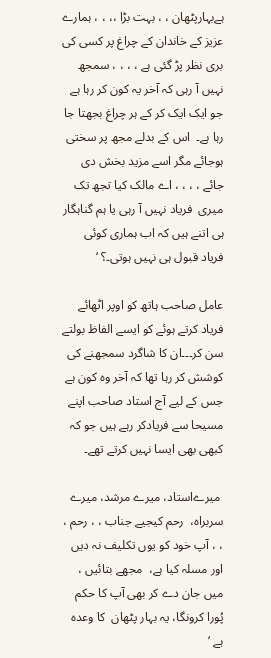ہےبہارپٹھان ، ، بہت بڑا ،، ، ، ہمارے عزیز کے خاندان کے چراغ پر کسی کی بری نظر پڑ گئی ہے ، ، ، ، سمجھ نہیں آ رہی کہ آخر یہ کون کر رہا ہے جو ایک ایک کر کے ہر چراغ بجھتا جا رہا ہے۔  اس کے بدلے مجھ پر سختی ہوجائے مگر اسے مزید بخش دی جائے ، ، ، ، اے مالک کیا تجھ تک میری  فریاد نہیں آ رہی یا ہم گناہگار ہی اتنے ہیں کہ اب ہماری کوئی فریاد قبول ہی نہیں ہوتی۔؟ ‘

عامل صاحب ہاتھ کو اوپر اٹھائے فریاد کرتے ہوئے کو ایسے الفاظ بولتے سن کر۔۔۔ان کا شاگرد سمجھنے کی کوشش کر رہا تھا کہ آخر وہ کون ہے جس کے لیے آج استاد صاحب اپنے مسیحا سے فریادکر رہے ہیں جو کہ کبھی بھی ایسا نہیں کرتے تھے۔

 میرےاستاد، میرے مرشد، میرے سربراہ،  رحم کیجیے جناب ، ، رحم ، ، ، آپ خود کو یوں تکلیف نہ دیں اور مسلہ کیا ہے،  مجھے بتائیں ، میں جان دے کر بھی آپ کا حکم پُورا کرونگا، یہ بہار پٹھان  کا وعدہ ہے ‘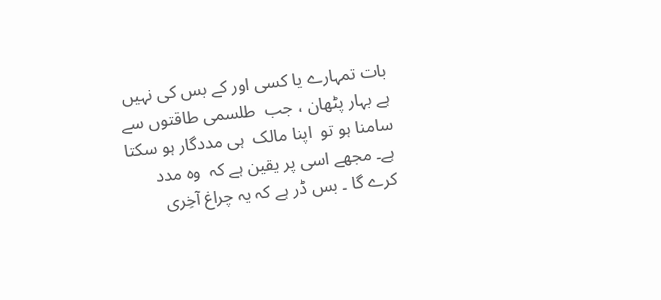بات تمہارے یا کسی اور کے بس کی نہیں ہے بہار پٹھان ، جب  طلسمی طاقتوں سے سامنا ہو تو  اپنا مالک  ہی مددگار ہو سکتا ہے۔ مجھے اسی پر یقین ہے کہ  وہ مدد کرے گا ۔ بس ڈر ہے کہ یہ چراغ آخِری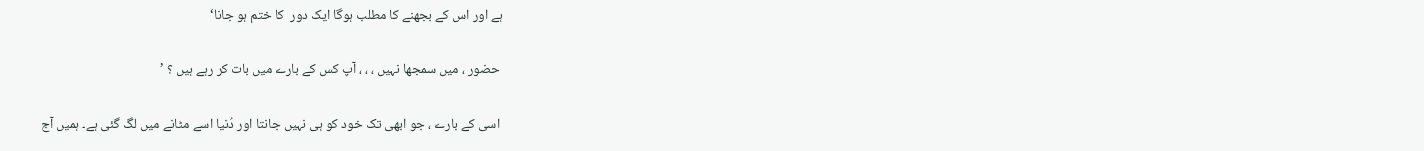ہے اور اس کے بجھنے کا مطلب ہوگا ایک دور  کا ختم ہو جانا‘

 حضور ، میں سمجھا نہیں ، ، ، آپ کس کے بارے میں بات کر رہے ہیں ؟ ’

 اسی کے بارے ، جو ابھی تک خود کو ہی نہیں جانتا اور دُنیا اسے مٹانے میں لگ گئی ہے۔ ہمیں آج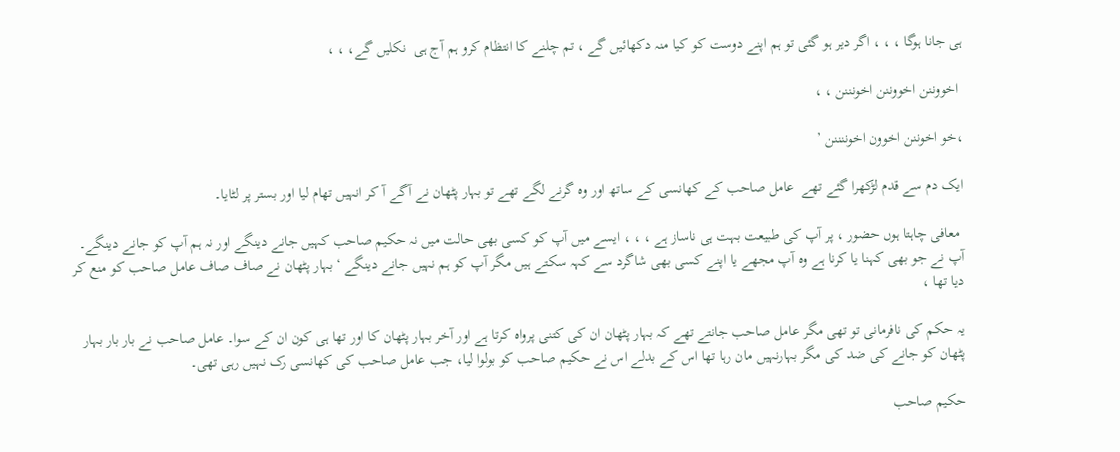ہی جانا ہوگا ، ، ، اگر دیر ہو گئی تو ہم اپنے دوست کو کیا منہ دکھائیں گے ، تم چلنے کا انتظام کرو ہم آج ہی  نکلیں گے، ، ،

 اخووننن اخووننن اخونننن ، ،

،خو اخوننن اخوون اخوننننن ’

ایک دم سے قدم لڑکھرا گئے تھے  عامل صاحب کے کھانسی کے ساتھ اور وہ گرنے لگے تھے تو بہار پٹھان نے آگے آ کر انہیں تھام لیا اور بستر پر لٹایا۔

 معافی چاہتا ہوں حضور ، پر آپ کی طبیعت بہت ہی ناساز ہے ، ، ، ایسے میں آپ کو کسی بھی حالت میں نہ حکیم صاحب کہیں جانے دینگے اور نہ ہم آپ کو جانے دینگے۔ آپ نے جو بھی کہنا یا کرنا ہے وہ آپ مجھے یا اپنے کسی بھی شاگرد سے کہہ سکتے ہیں مگر آپ کو ہم نہیں جانے دینگے ‘ بہار پٹھان نے صاف صاف عامل صاحب کو منع کر دیا تھا ،

یہ حکم کی نافرمانی تو تھی مگر عامل صاحب جانتے تھے کہ بہار پٹھان ان کی کتنی پرواہ کرتا ہے اور آخر بہار پٹھان کا اور تھا ہی کون ان کے سوا۔ عامل صاحب نے بار بار بہار پٹھان کو جانے کی ضد کی مگر بہارنہیں مان رہا تھا اس کے بدلے اس نے حکیم صاحب کو بولوا لیا، جب عامل صاحب کی کھانسی رک نہیں رہی تھی۔

حکیم صاحب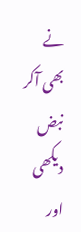نے بھی آکر نبض دیکھی اور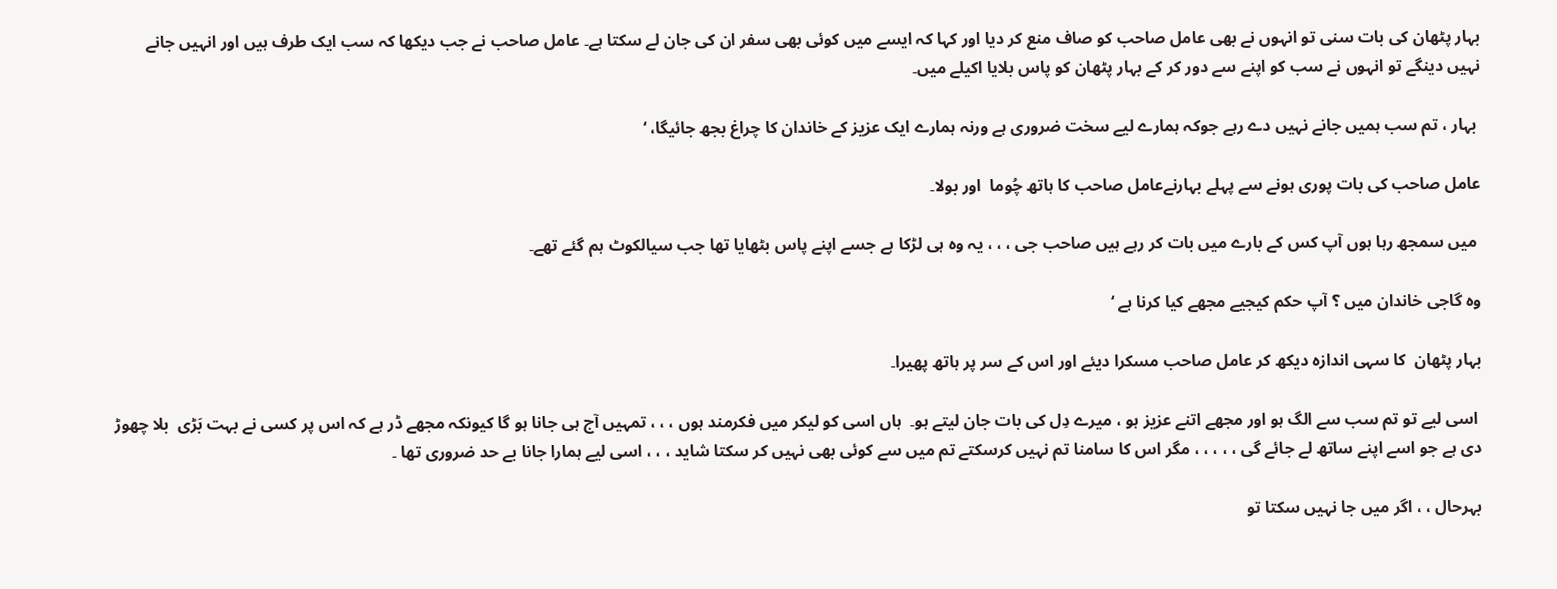بہار پٹھان کی بات سنی تو انہوں نے بھی عامل صاحب کو صاف منع کر دیا اور کہا کہ ایسے میں کوئی بھی سفر ان کی جان لے سکتا ہے۔ عامل صاحب نے جب دیکھا کہ سب ایک طرف ہیں اور انہیں جانے نہیں دینگے تو انہوں نے سب کو اپنے سے دور کر کے بہار پٹھان کو پاس بلایا اکیلے میں۔

 بہار ، تم سب ہمیں جانے نہیں دے رہے جوکہ ہمارے لیے سخت ضروری ہے ورنہ ہمارے ایک عزیز کے خاندان کا چراغ بجھ جائیگا، ‘

عامل صاحب کی بات پوری ہونے سے پہلے بہارنےعامل صاحب کا ہاتھ چُوما  اور بولا۔

 میں سمجھ رہا ہوں آپ کس کے بارے میں بات کر رہے ہیں صاحب جی ، ، ، یہ وہ ہی لڑکا ہے جسے اپنے پاس بٹھایا تھا جب سیالکوٹ ہم گئے تھے۔

وہ گاجی خاندان میں ؟ آپ حکم کیجیے مجھے کیا کرنا ہے ‘

بہار پٹھان  کا سہی اندازہ دیکھ کر عامل صاحب مسکرا دیئے اور اس کے سر پر ہاتھ پھیرا۔

 اسی لیے تو تم سب سے الگ ہو اور مجھے اتنے عزیز ہو ، میرے دِل کی بات جان لیتے ہو۔  ہاں اسی کو لیکر میں فکرمند ہوں ، ، ، تمہیں آج ہی جانا ہو گا کیونکہ مجھے ڈر ہے کہ اس پر کسی نے بہت بَڑی  بلا چھوڑ دی ہے جو اسے اپنے ساتھ لے جائے گی ، ، ، ، ، مگر اس کا سامنا تم نہیں کرسکتے تم میں سے کوئی بھی نہیں کر سکتا شاید ، ، ، اسی لیے ہمارا جانا بے حد ضروری تھا ۔

بہرحال ، ، اگر میں جا نہیں سکتا تو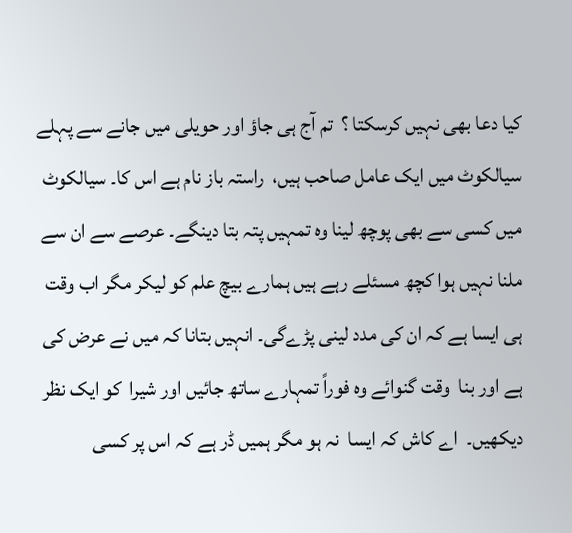کیا دعا بھی نہیں کرسکتا ؟  تم آج ہی جاؤ اور حویلی میں جانے سے پہلے سیالکوٹ میں ایک عامل صاحب ہیں،  راستہ باز نام ہے اس کا۔ سیالکوٹ میں کسی سے بھی پوچھ لینا وہ تمہیں پتہ بتا دینگے۔ عرصے سے ان سے ملنا نہیں ہوا کچھ مسئلے رہے ہیں ہمارے بیچ علم کو لیکر مگر اب وقت ہی ایسا ہے کہ ان کی مدد لینی پڑےگی۔ انہیں بتانا کہ میں نے عرض کی ہے اور بنا  وقت گنوائے وہ فوراً تمہارے ساتھ جائیں اور شیرا  کو ایک نظر دیکھیں۔  اے کاش کہ ایسا  نہ ہو مگر ہمیں ڈر ہے کہ اس پر کسی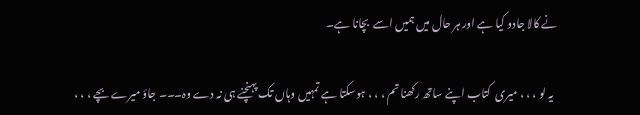نے کالا جادو کیا ہے اور ہر حال میں ہمیں اسے  بچانا ہے۔

  یہ لو ، ، ، میری  کتاب اپنے ساتھ رکھنا تم ، ، ، ہوسکتا ہے تمہیں وہاں تک پہنچنے ہی نہ دے وہ۔۔۔ جاؤ میرے بچے ، ، ،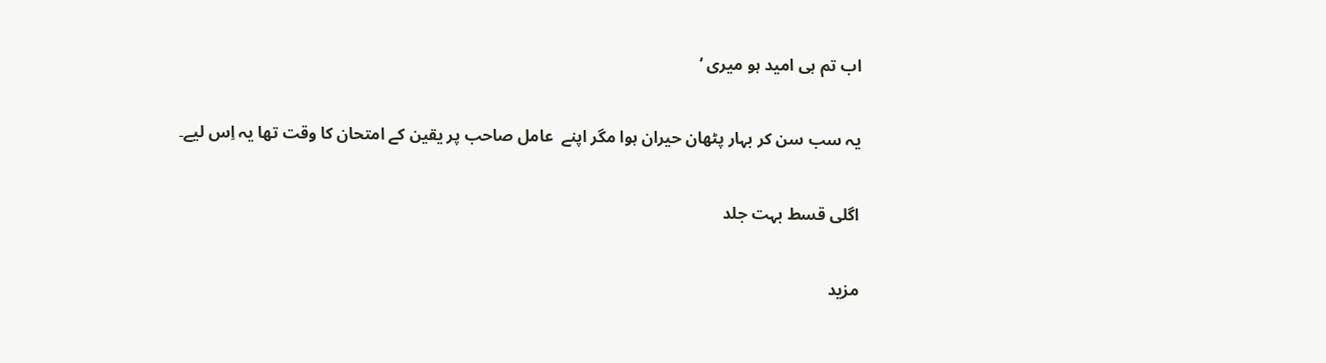اب تم ہی امید ہو میری ‘

یہ سب سن کر بہار پٹھان حیران ہوا مگر اپنے  عامل صاحب پر یقین کے امتحان کا وقت تھا یہ اِس لیے۔

اگلی قسط بہت جلد

مزید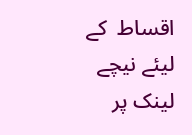اقساط  کے لیئے نیچے لینک پر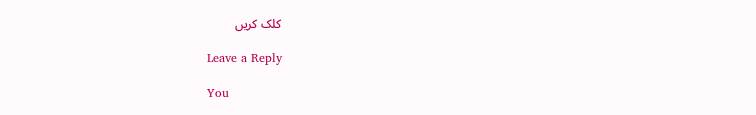کلک کریں

Leave a Reply

You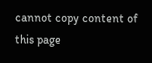cannot copy content of this page